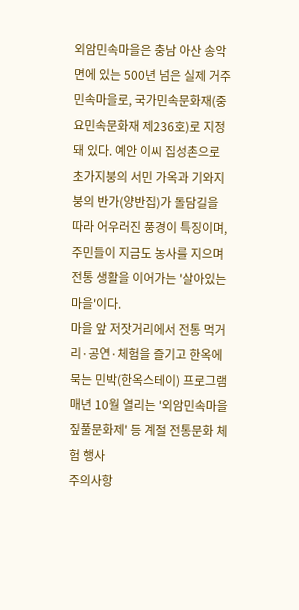외암민속마을은 충남 아산 송악면에 있는 500년 넘은 실제 거주 민속마을로, 국가민속문화재(중요민속문화재 제236호)로 지정돼 있다. 예안 이씨 집성촌으로 초가지붕의 서민 가옥과 기와지붕의 반가(양반집)가 돌담길을 따라 어우러진 풍경이 특징이며, 주민들이 지금도 농사를 지으며 전통 생활을 이어가는 '살아있는 마을'이다.
마을 앞 저잣거리에서 전통 먹거리·공연·체험을 즐기고 한옥에 묵는 민박(한옥스테이) 프로그램
매년 10월 열리는 '외암민속마을 짚풀문화제' 등 계절 전통문화 체험 행사
주의사항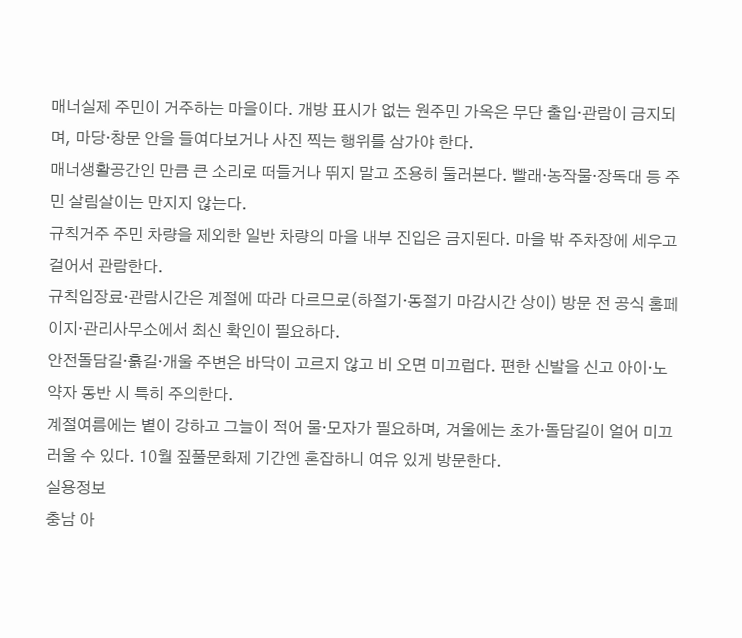매너실제 주민이 거주하는 마을이다. 개방 표시가 없는 원주민 가옥은 무단 출입·관람이 금지되며, 마당·창문 안을 들여다보거나 사진 찍는 행위를 삼가야 한다.
매너생활공간인 만큼 큰 소리로 떠들거나 뛰지 말고 조용히 둘러본다. 빨래·농작물·장독대 등 주민 살림살이는 만지지 않는다.
규칙거주 주민 차량을 제외한 일반 차량의 마을 내부 진입은 금지된다. 마을 밖 주차장에 세우고 걸어서 관람한다.
규칙입장료·관람시간은 계절에 따라 다르므로(하절기·동절기 마감시간 상이) 방문 전 공식 홈페이지·관리사무소에서 최신 확인이 필요하다.
안전돌담길·흙길·개울 주변은 바닥이 고르지 않고 비 오면 미끄럽다. 편한 신발을 신고 아이·노약자 동반 시 특히 주의한다.
계절여름에는 볕이 강하고 그늘이 적어 물·모자가 필요하며, 겨울에는 초가·돌담길이 얼어 미끄러울 수 있다. 10월 짚풀문화제 기간엔 혼잡하니 여유 있게 방문한다.
실용정보
충남 아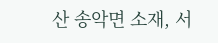산 송악면 소재, 서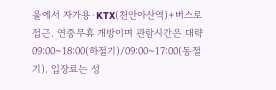울에서 자가용·KTX(천안아산역)+버스로 접근. 연중무휴 개방이며 관람시간은 대략 09:00~18:00(하절기)/09:00~17:00(동절기). 입장료는 성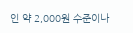인 약 2,000원 수준이나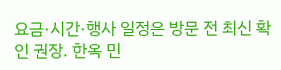요금·시간·행사 일정은 방문 전 최신 확인 권장. 한옥 민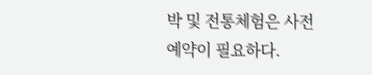박 및 전통체험은 사전 예약이 필요하다.